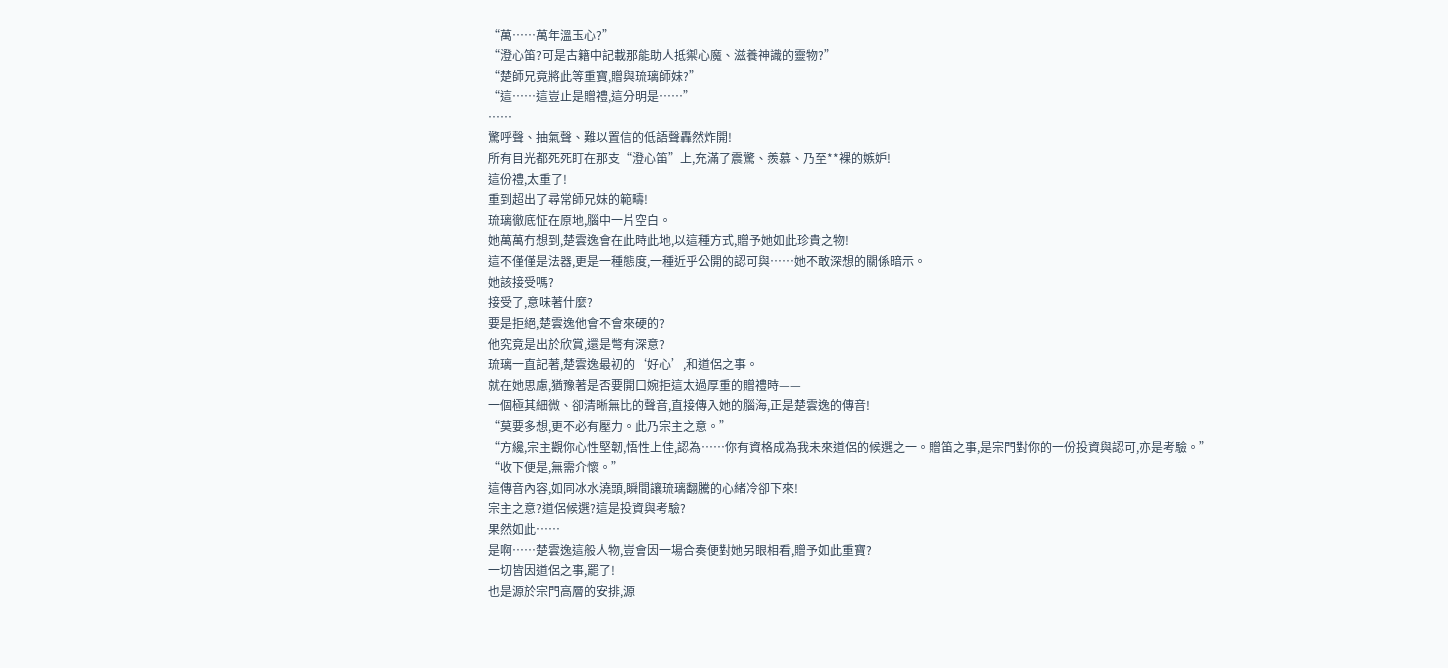“萬……萬年溫玉心?”
“澄心笛?可是古籍中記載那能助人抵禦心魔、滋養神識的靈物?”
“楚師兄竟將此等重寶,贈與琉璃師妹?”
“這……這豈止是贈禮,這分明是……”
……
驚呼聲、抽氣聲、難以置信的低語聲轟然炸開!
所有目光都死死盯在那支“澄心笛”上,充滿了震驚、羨慕、乃至**裸的嫉妒!
這份禮,太重了!
重到超出了尋常師兄妹的範疇!
琉璃徹底怔在原地,腦中一片空白。
她萬萬冇想到,楚雲逸會在此時此地,以這種方式,贈予她如此珍貴之物!
這不僅僅是法器,更是一種態度,一種近乎公開的認可與……她不敢深想的關係暗示。
她該接受嗎?
接受了,意味著什麼?
要是拒絕,楚雲逸他會不會來硬的?
他究竟是出於欣賞,還是彆有深意?
琉璃一直記著,楚雲逸最初的‘好心’,和道侶之事。
就在她思慮,猶豫著是否要開口婉拒這太過厚重的贈禮時——
一個極其細微、卻清晰無比的聲音,直接傳入她的腦海,正是楚雲逸的傳音!
“莫要多想,更不必有壓力。此乃宗主之意。”
“方纔,宗主觀你心性堅韌,悟性上佳,認為……你有資格成為我未來道侶的候選之一。贈笛之事,是宗門對你的一份投資與認可,亦是考驗。”
“收下便是,無需介懷。”
這傳音內容,如同冰水澆頭,瞬間讓琉璃翻騰的心緒冷卻下來!
宗主之意?道侶候選?這是投資與考驗?
果然如此……
是啊……楚雲逸這般人物,豈會因一場合奏便對她另眼相看,贈予如此重寶?
一切皆因道侶之事,罷了!
也是源於宗門高層的安排,源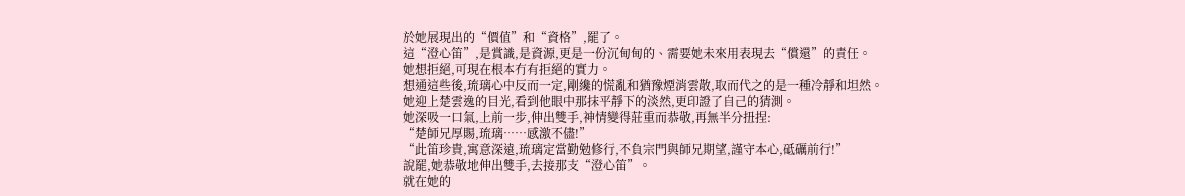於她展現出的“價值”和“資格”,罷了。
這“澄心笛”,是賞識,是資源,更是一份沉甸甸的、需要她未來用表現去“償還”的責任。
她想拒絕,可現在根本冇有拒絕的實力。
想通這些後,琉璃心中反而一定,剛纔的慌亂和猶豫煙消雲散,取而代之的是一種冷靜和坦然。
她迎上楚雲逸的目光,看到他眼中那抹平靜下的淡然,更印證了自己的猜測。
她深吸一口氣,上前一步,伸出雙手,神情變得莊重而恭敬,再無半分扭捏:
“楚師兄厚賜,琉璃……感激不儘!”
“此笛珍貴,寓意深遠,琉璃定當勤勉修行,不負宗門與師兄期望,謹守本心,砥礪前行!”
說罷,她恭敬地伸出雙手,去接那支“澄心笛”。
就在她的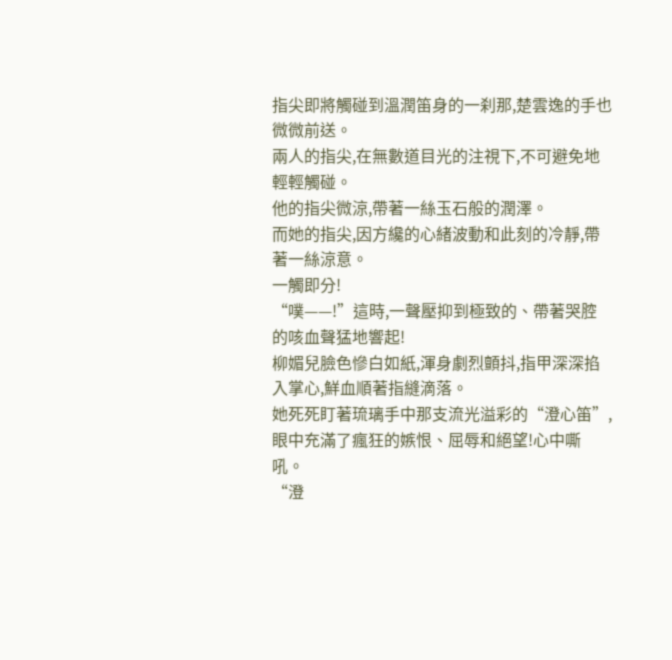指尖即將觸碰到溫潤笛身的一刹那,楚雲逸的手也微微前送。
兩人的指尖,在無數道目光的注視下,不可避免地輕輕觸碰。
他的指尖微涼,帶著一絲玉石般的潤澤。
而她的指尖,因方纔的心緒波動和此刻的冷靜,帶著一絲涼意。
一觸即分!
“噗——!”這時,一聲壓抑到極致的、帶著哭腔的咳血聲猛地響起!
柳媚兒臉色慘白如紙,渾身劇烈顫抖,指甲深深掐入掌心,鮮血順著指縫滴落。
她死死盯著琉璃手中那支流光溢彩的“澄心笛”,眼中充滿了瘋狂的嫉恨、屈辱和絕望!心中嘶吼。
“澄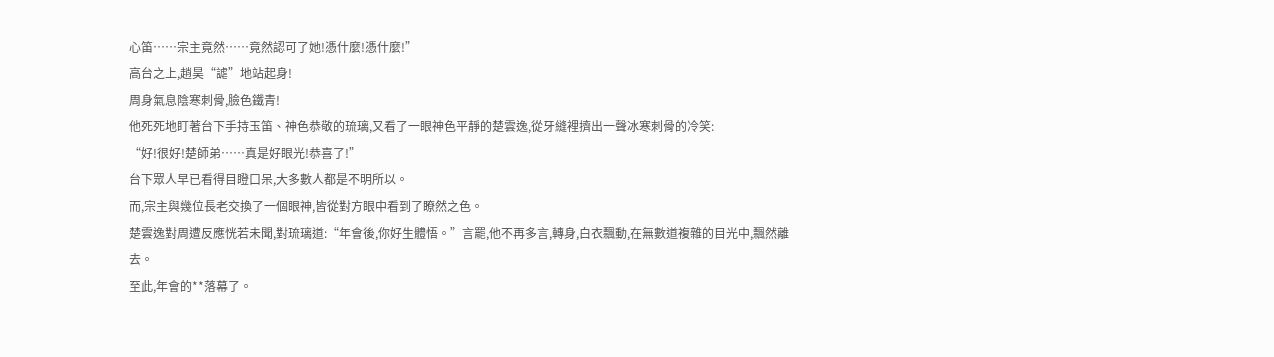心笛……宗主竟然……竟然認可了她!憑什麼!憑什麼!”
高台之上,趙昊“謔”地站起身!
周身氣息陰寒刺骨,臉色鐵青!
他死死地盯著台下手持玉笛、神色恭敬的琉璃,又看了一眼神色平靜的楚雲逸,從牙縫裡擠出一聲冰寒刺骨的冷笑:
“好!很好!楚師弟……真是好眼光!恭喜了!”
台下眾人早已看得目瞪口呆,大多數人都是不明所以。
而,宗主與幾位長老交換了一個眼神,皆從對方眼中看到了瞭然之色。
楚雲逸對周遭反應恍若未聞,對琉璃道:“年會後,你好生體悟。”言罷,他不再多言,轉身,白衣飄動,在無數道複雜的目光中,飄然離去。
至此,年會的**落幕了。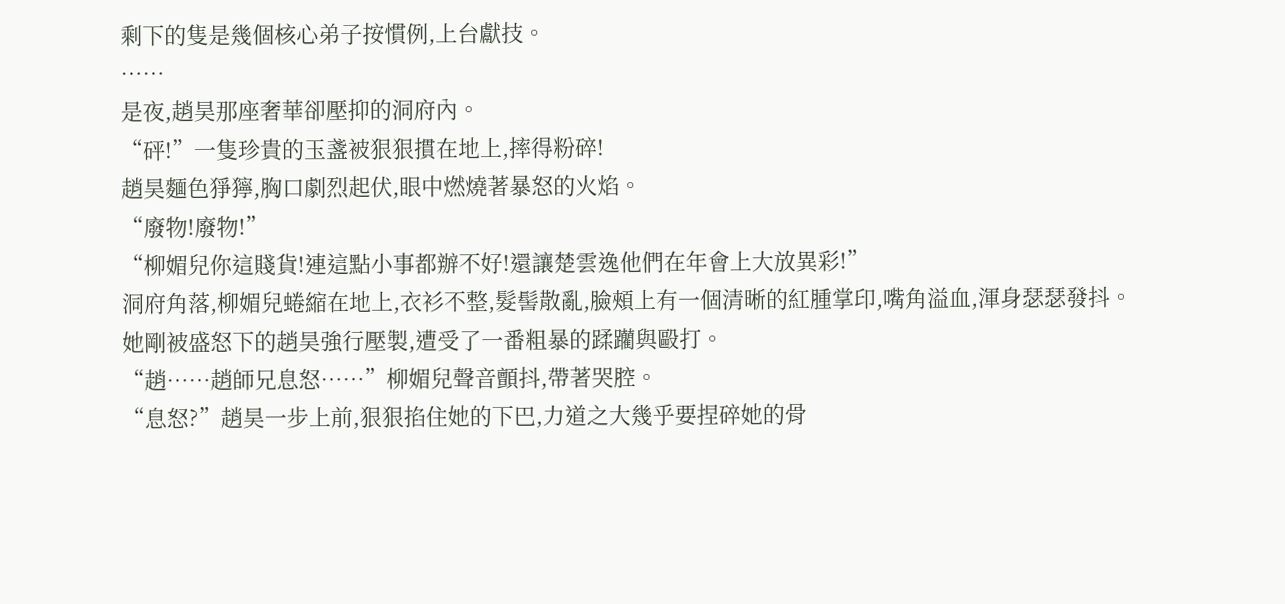剩下的隻是幾個核心弟子按慣例,上台獻技。
……
是夜,趙昊那座奢華卻壓抑的洞府內。
“砰!”一隻珍貴的玉盞被狠狠摜在地上,摔得粉碎!
趙昊麵色猙獰,胸口劇烈起伏,眼中燃燒著暴怒的火焰。
“廢物!廢物!”
“柳媚兒你這賤貨!連這點小事都辦不好!還讓楚雲逸他們在年會上大放異彩!”
洞府角落,柳媚兒蜷縮在地上,衣衫不整,髮髻散亂,臉頰上有一個清晰的紅腫掌印,嘴角溢血,渾身瑟瑟發抖。
她剛被盛怒下的趙昊強行壓製,遭受了一番粗暴的蹂躪與毆打。
“趙……趙師兄息怒……”柳媚兒聲音顫抖,帶著哭腔。
“息怒?”趙昊一步上前,狠狠掐住她的下巴,力道之大幾乎要捏碎她的骨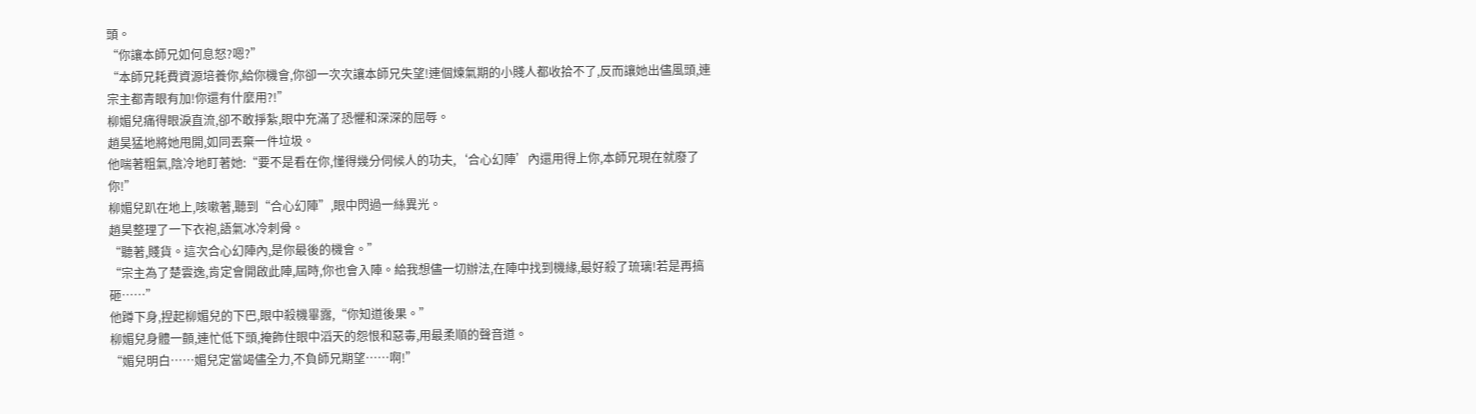頭。
“你讓本師兄如何息怒?嗯?”
“本師兄耗費資源培養你,給你機會,你卻一次次讓本師兄失望!連個煉氣期的小賤人都收拾不了,反而讓她出儘風頭,連宗主都青眼有加!你還有什麼用?!”
柳媚兒痛得眼淚直流,卻不敢掙紮,眼中充滿了恐懼和深深的屈辱。
趙昊猛地將她甩開,如同丟棄一件垃圾。
他喘著粗氣,陰冷地盯著她:“要不是看在你,懂得幾分伺候人的功夫,‘合心幻陣’內還用得上你,本師兄現在就廢了你!”
柳媚兒趴在地上,咳嗽著,聽到“合心幻陣”,眼中閃過一絲異光。
趙昊整理了一下衣袍,語氣冰冷刺骨。
“聽著,賤貨。這次合心幻陣內,是你最後的機會。”
“宗主為了楚雲逸,肯定會開啟此陣,屆時,你也會入陣。給我想儘一切辦法,在陣中找到機緣,最好殺了琉璃!若是再搞砸……”
他蹲下身,捏起柳媚兒的下巴,眼中殺機畢露,“你知道後果。”
柳媚兒身體一顫,連忙低下頭,掩飾住眼中滔天的怨恨和惡毒,用最柔順的聲音道。
“媚兒明白……媚兒定當竭儘全力,不負師兄期望……啊!”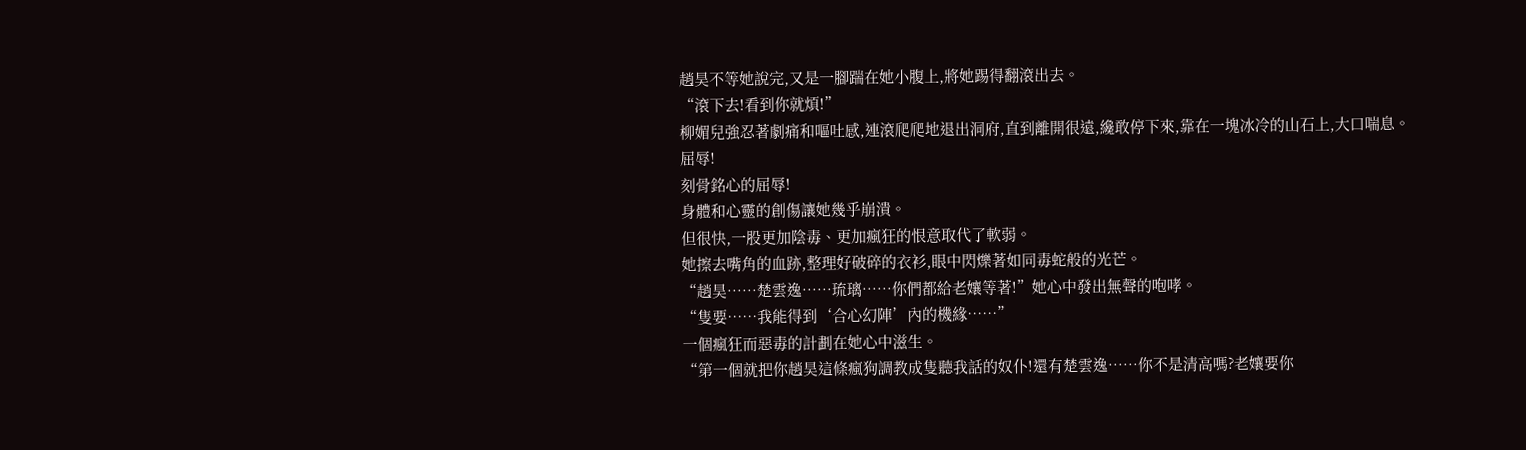趙昊不等她說完,又是一腳踹在她小腹上,將她踢得翻滾出去。
“滾下去!看到你就煩!”
柳媚兒強忍著劇痛和嘔吐感,連滾爬爬地退出洞府,直到離開很遠,纔敢停下來,靠在一塊冰冷的山石上,大口喘息。
屈辱!
刻骨銘心的屈辱!
身體和心靈的創傷讓她幾乎崩潰。
但很快,一股更加陰毒、更加瘋狂的恨意取代了軟弱。
她擦去嘴角的血跡,整理好破碎的衣衫,眼中閃爍著如同毒蛇般的光芒。
“趙昊……楚雲逸……琉璃……你們都給老孃等著!”她心中發出無聲的咆哮。
“隻要……我能得到‘合心幻陣’內的機緣……”
一個瘋狂而惡毒的計劃在她心中滋生。
“第一個就把你趙昊這條瘋狗調教成隻聽我話的奴仆!還有楚雲逸……你不是清高嗎?老孃要你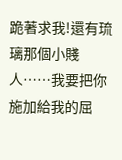跪著求我!還有琉璃那個小賤人……我要把你施加給我的屈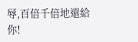辱,百倍千倍地還給你!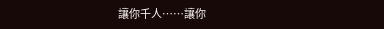讓你千人……讓你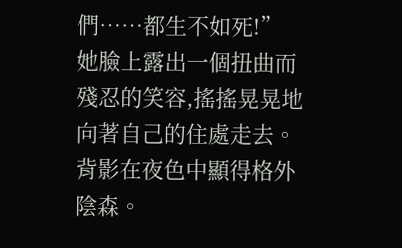們……都生不如死!”
她臉上露出一個扭曲而殘忍的笑容,搖搖晃晃地向著自己的住處走去。
背影在夜色中顯得格外陰森。